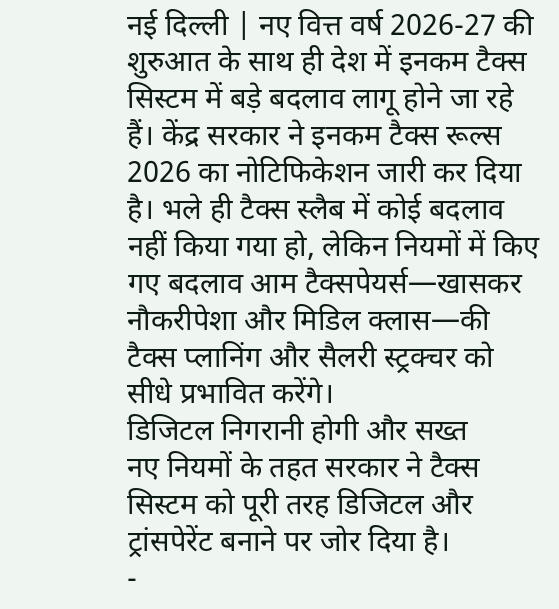नई दिल्ली | नए वित्त वर्ष 2026-27 की शुरुआत के साथ ही देश में इनकम टैक्स सिस्टम में बड़े बदलाव लागू होने जा रहे हैं। केंद्र सरकार ने इनकम टैक्स रूल्स 2026 का नोटिफिकेशन जारी कर दिया है। भले ही टैक्स स्लैब में कोई बदलाव नहीं किया गया हो, लेकिन नियमों में किए गए बदलाव आम टैक्सपेयर्स—खासकर नौकरीपेशा और मिडिल क्लास—की टैक्स प्लानिंग और सैलरी स्ट्रक्चर को सीधे प्रभावित करेंगे।
डिजिटल निगरानी होगी और सख्त
नए नियमों के तहत सरकार ने टैक्स सिस्टम को पूरी तरह डिजिटल और ट्रांसपेरेंट बनाने पर जोर दिया है।
-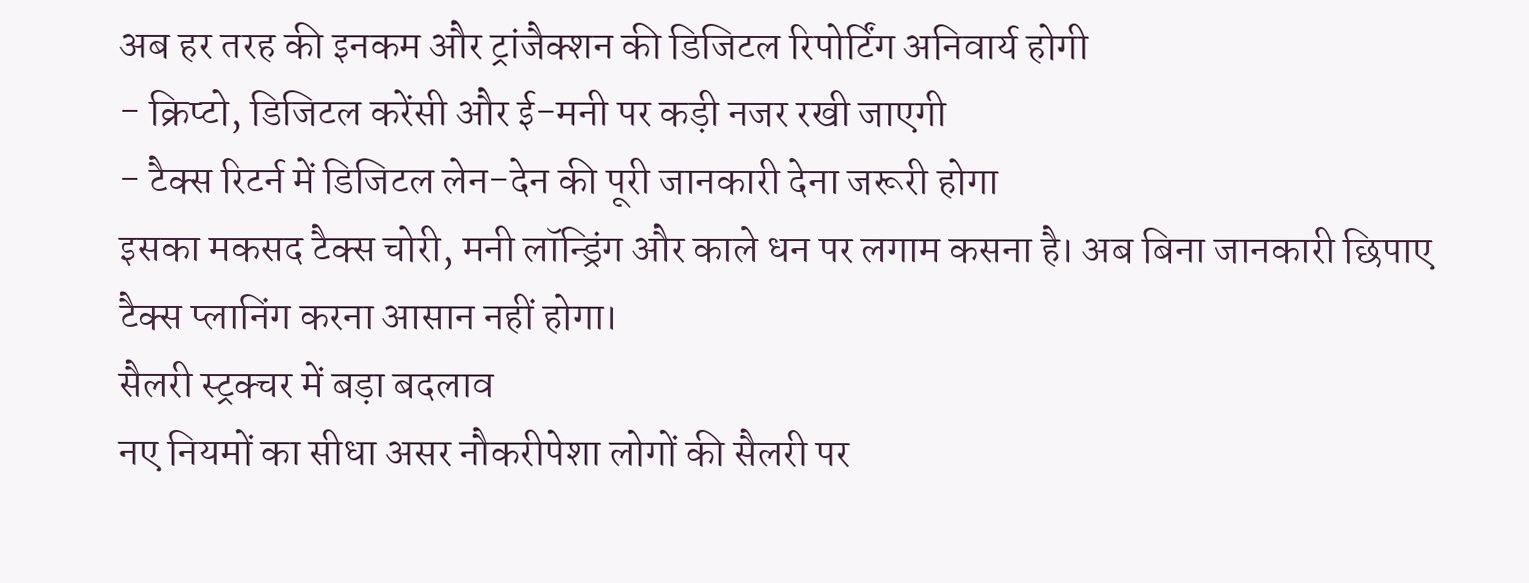अब हर तरह की इनकम और ट्रांजैक्शन की डिजिटल रिपोर्टिंग अनिवार्य होगी
- क्रिप्टो, डिजिटल करेंसी और ई-मनी पर कड़ी नजर रखी जाएगी
- टैक्स रिटर्न में डिजिटल लेन-देन की पूरी जानकारी देना जरूरी होगा
इसका मकसद टैक्स चोरी, मनी लॉन्ड्रिंग और काले धन पर लगाम कसना है। अब बिना जानकारी छिपाए टैक्स प्लानिंग करना आसान नहीं होगा।
सैलरी स्ट्रक्चर में बड़ा बदलाव
नए नियमों का सीधा असर नौकरीपेशा लोगों की सैलरी पर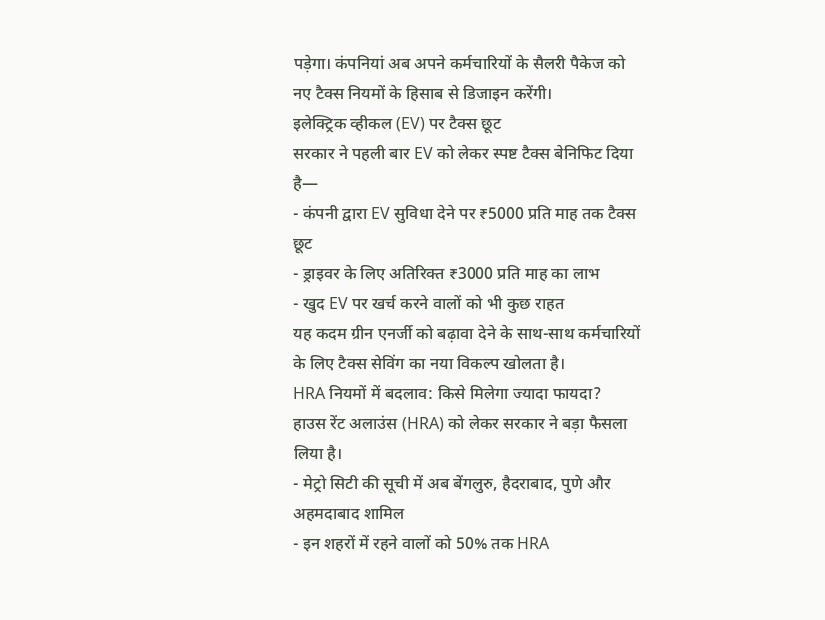पड़ेगा। कंपनियां अब अपने कर्मचारियों के सैलरी पैकेज को नए टैक्स नियमों के हिसाब से डिजाइन करेंगी।
इलेक्ट्रिक व्हीकल (EV) पर टैक्स छूट
सरकार ने पहली बार EV को लेकर स्पष्ट टैक्स बेनिफिट दिया है—
- कंपनी द्वारा EV सुविधा देने पर ₹5000 प्रति माह तक टैक्स छूट
- ड्राइवर के लिए अतिरिक्त ₹3000 प्रति माह का लाभ
- खुद EV पर खर्च करने वालों को भी कुछ राहत
यह कदम ग्रीन एनर्जी को बढ़ावा देने के साथ-साथ कर्मचारियों के लिए टैक्स सेविंग का नया विकल्प खोलता है।
HRA नियमों में बदलाव: किसे मिलेगा ज्यादा फायदा?
हाउस रेंट अलाउंस (HRA) को लेकर सरकार ने बड़ा फैसला लिया है।
- मेट्रो सिटी की सूची में अब बेंगलुरु, हैदराबाद, पुणे और अहमदाबाद शामिल
- इन शहरों में रहने वालों को 50% तक HRA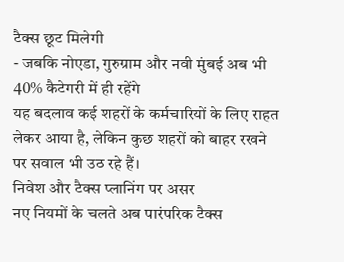टैक्स छूट मिलेगी
- जबकि नोएडा, गुरुग्राम और नवी मुंबई अब भी 40% कैटेगरी में ही रहेंगे
यह बदलाव कई शहरों के कर्मचारियों के लिए राहत लेकर आया है, लेकिन कुछ शहरों को बाहर रखने पर सवाल भी उठ रहे हैं।
निवेश और टैक्स प्लानिंग पर असर
नए नियमों के चलते अब पारंपरिक टैक्स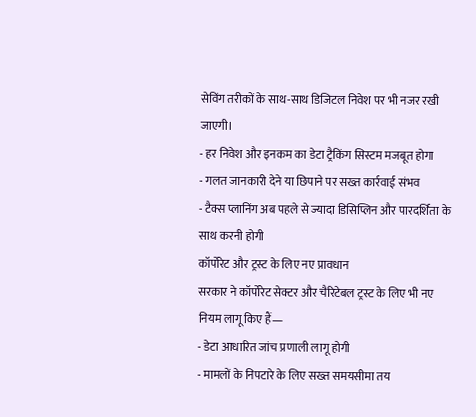सेविंग तरीकों के साथ-साथ डिजिटल निवेश पर भी नजर रखी जाएगी।
- हर निवेश और इनकम का डेटा ट्रैकिंग सिस्टम मजबूत होगा
- गलत जानकारी देने या छिपाने पर सख्त कार्रवाई संभव
- टैक्स प्लानिंग अब पहले से ज्यादा डिसिप्लिन और पारदर्शिता के साथ करनी होगी
कॉर्पोरेट और ट्रस्ट के लिए नए प्रावधान
सरकार ने कॉर्पोरेट सेक्टर और चैरिटेबल ट्रस्ट के लिए भी नए नियम लागू किए हैं—
- डेटा आधारित जांच प्रणाली लागू होगी
- मामलों के निपटारे के लिए सख्त समयसीमा तय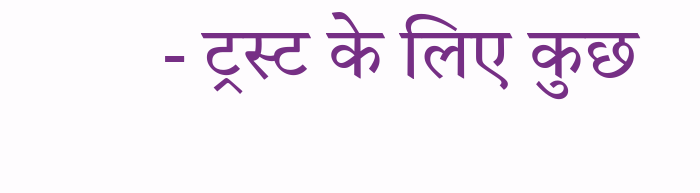- ट्रस्ट के लिए कुछ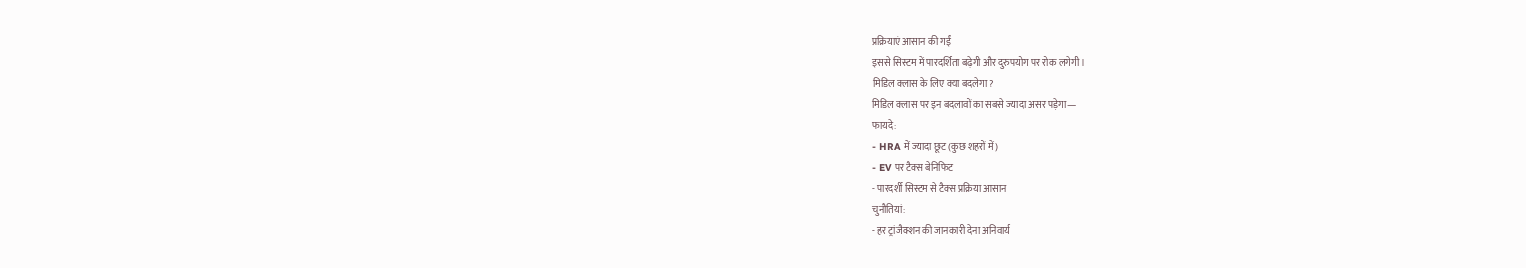प्रक्रियाएं आसान की गईं
इससे सिस्टम में पारदर्शिता बढ़ेगी और दुरुपयोग पर रोक लगेगी।
मिडिल क्लास के लिए क्या बदलेगा?
मिडिल क्लास पर इन बदलावों का सबसे ज्यादा असर पड़ेगा—
फायदे:
- HRA में ज्यादा छूट (कुछ शहरों में)
- EV पर टैक्स बेनिफिट
- पारदर्शी सिस्टम से टैक्स प्रक्रिया आसान
चुनौतियां:
- हर ट्रांजैक्शन की जानकारी देना अनिवार्य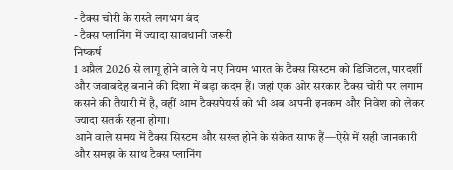- टैक्स चोरी के रास्ते लगभग बंद
- टैक्स प्लानिंग में ज्यादा सावधानी जरूरी
निष्कर्ष
1 अप्रैल 2026 से लागू होने वाले ये नए नियम भारत के टैक्स सिस्टम को डिजिटल, पारदर्शी और जवाबदेह बनाने की दिशा में बड़ा कदम हैं। जहां एक ओर सरकार टैक्स चोरी पर लगाम कसने की तैयारी में है, वहीं आम टैक्सपेयर्स को भी अब अपनी इनकम और निवेश को लेकर ज्यादा सतर्क रहना होगा।
आने वाले समय में टैक्स सिस्टम और सख्त होने के संकेत साफ हैं—ऐसे में सही जानकारी और समझ के साथ टैक्स प्लानिंग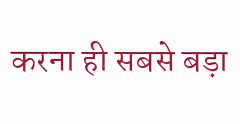करना ही सबसे बड़ा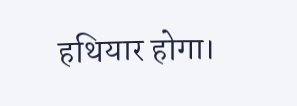हथियार होगा।